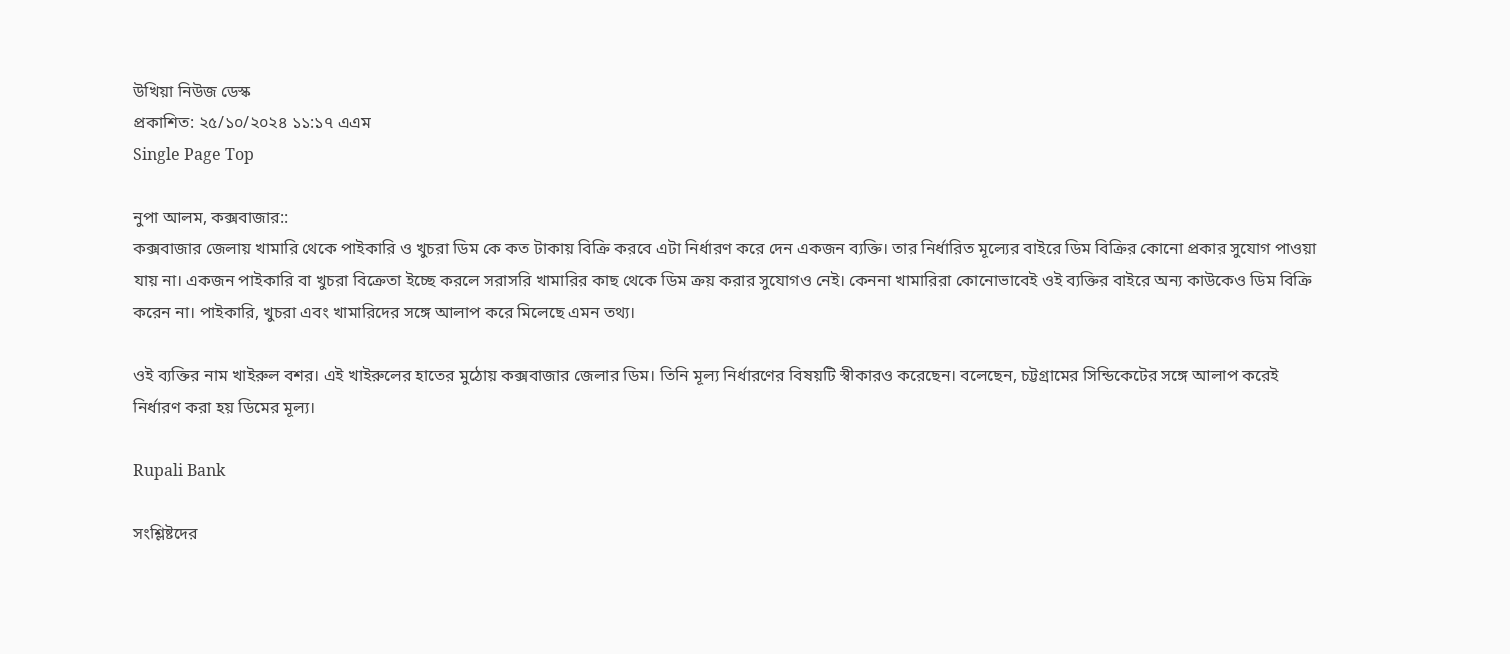উখিয়া নিউজ ডেস্ক
প্রকাশিত: ২৫/১০/২০২৪ ১১:১৭ এএম
Single Page Top

নুপা আলম, কক্সবাজার::
কক্সবাজার জেলায় খামারি থেকে পাইকারি ও খুচরা ডিম কে কত টাকায় বিক্রি করবে এটা নির্ধারণ করে দেন একজন ব্যক্তি। তার নির্ধারিত মূল্যের বাইরে ডিম বিক্রির কোনো প্রকার সুযোগ পাওয়া যায় না। একজন পাইকারি বা খুচরা বিক্রেতা ইচ্ছে করলে সরাসরি খামারির কাছ থেকে ডিম ক্রয় করার সুযোগও নেই। কেননা খামারিরা কোনোভাবেই ওই ব্যক্তির বাইরে অন্য কাউকেও ডিম বিক্রি করেন না। পাইকারি, খুচরা এবং খামারিদের সঙ্গে আলাপ করে মিলেছে এমন তথ্য।

ওই ব্যক্তির নাম খাইরুল বশর। এই খাইরুলের হাতের মুঠোয় কক্সবাজার জেলার ডিম। তিনি মূল্য নির্ধারণের বিষয়টি স্বীকারও করেছেন। বলেছেন, চট্টগ্রামের সিন্ডিকেটের সঙ্গে আলাপ করেই নির্ধারণ করা হয় ডিমের মূল্য।

Rupali Bank

সংশ্লিষ্টদের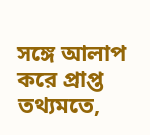সঙ্গে আলাপ করে প্রাপ্ত তথ্যমতে,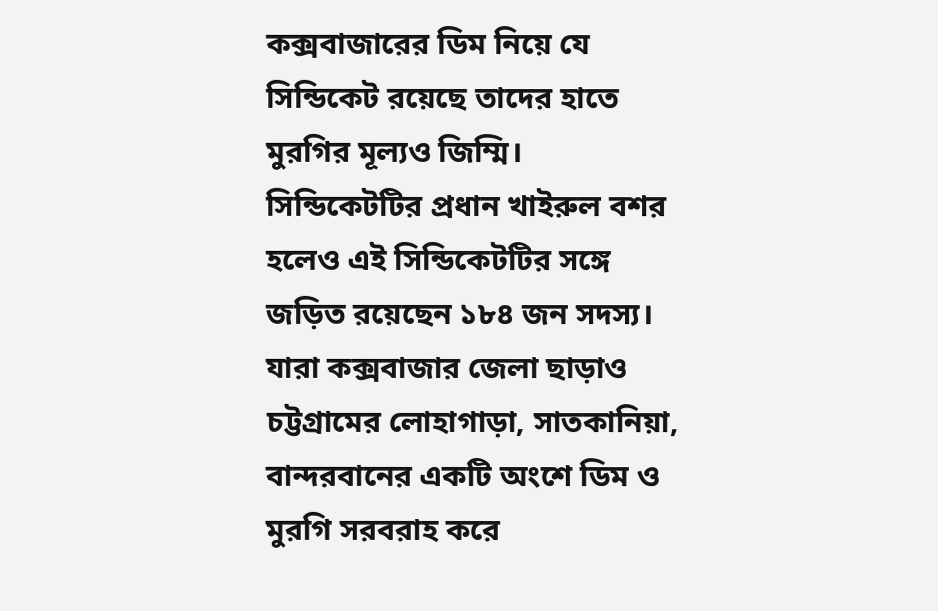কক্সবাজারের ডিম নিয়ে যে সিন্ডিকেট রয়েছে তাদের হাতে মুরগির মূল্যও জিম্মি। সিন্ডিকেটটির প্রধান খাইরুল বশর হলেও এই সিন্ডিকেটটির সঙ্গে জড়িত রয়েছেন ১৮৪ জন সদস্য। যারা কক্সবাজার জেলা ছাড়াও চট্টগ্রামের লোহাগাড়া, সাতকানিয়া, বান্দরবানের একটি অংশে ডিম ও মুরগি সরবরাহ করে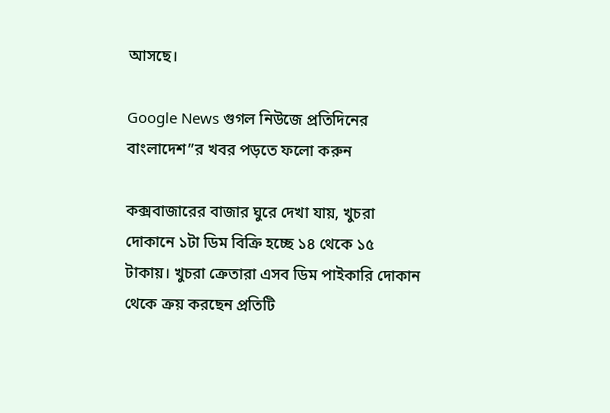আসছে।

Google News গুগল নিউজে প্রতিদিনের বাংলাদেশ”র খবর পড়তে ফলো করুন

কক্সবাজারের বাজার ঘুরে দেখা যায়, খুচরা দোকানে ১টা ডিম বিক্রি হচ্ছে ১৪ থেকে ১৫ টাকায়। খুচরা ক্রেতারা এসব ডিম পাইকারি দোকান থেকে ক্রয় করছেন প্রতিটি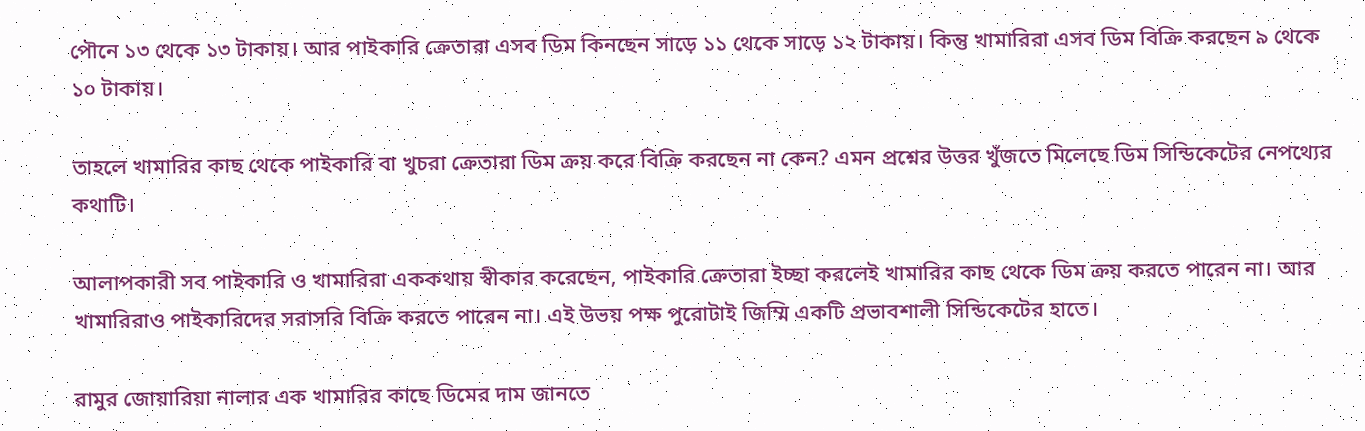পৌনে ১৩ থেকে ১৩ টাকায়। আর পাইকারি ক্রেতারা এসব ডিম কিনছেন সাড়ে ১১ থেকে সাড়ে ১২ টাকায়। কিন্তু খামারিরা এসব ডিম বিক্রি করছেন ৯ থেকে ১০ টাকায়।

তাহলে খামারির কাছ থেকে পাইকারি বা খুচরা ক্রেতারা ডিম ক্রয় করে বিক্রি করছেন না কেন? এমন প্রশ্নের উত্তর খুঁজতে মিলেছে ডিম সিন্ডিকেটের নেপথ্যের কথাটি।

আলাপকারী সব পাইকারি ও খামারিরা এককথায় স্বীকার করেছেন, পাইকারি ক্রেতারা ইচ্ছা করলেই খামারির কাছ থেকে ডিম ক্রয় করতে পারেন না। আর খামারিরাও পাইকারিদের সরাসরি বিক্রি করতে পারেন না। এই উভয় পক্ষ পুরোটাই জিম্মি একটি প্রভাবশালী সিন্ডিকেটের হাতে।

রামুর জোয়ারিয়া নালার এক খামারির কাছে ডিমের দাম জানতে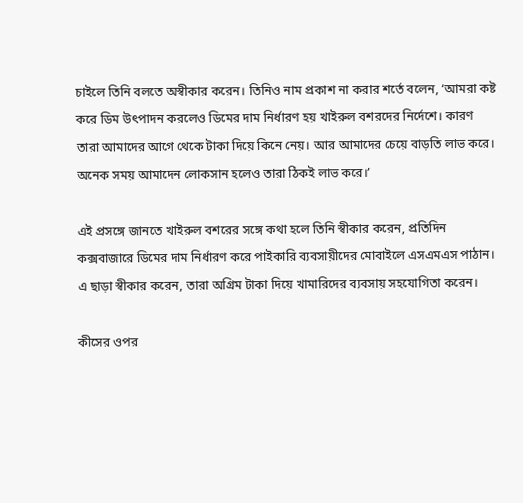চাইলে তিনি বলতে অস্বীকার করেন। তিনিও নাম প্রকাশ না করার শর্তে বলেন, ‘আমরা কষ্ট করে ডিম উৎপাদন করলেও ডিমের দাম নির্ধারণ হয় খাইরুল বশরদের নির্দেশে। কারণ তারা আমাদের আগে থেকে টাকা দিয়ে কিনে নেয়। আর আমাদের চেয়ে বাড়তি লাভ করে। অনেক সময় আমাদেন লোকসান হলেও তারা ঠিকই লাভ করে।’

এই প্রসঙ্গে জানতে খাইরুল বশরের সঙ্গে কথা হলে তিনি স্বীকার করেন, প্রতিদিন কক্সবাজারে ডিমের দাম নির্ধারণ করে পাইকারি ব্যবসায়ীদের মোবাইলে এসএমএস পাঠান। এ ছাড়া স্বীকার করেন, তারা অগ্রিম টাকা দিয়ে খামারিদের ব্যবসায় সহযোগিতা করেন।

কীসের ওপর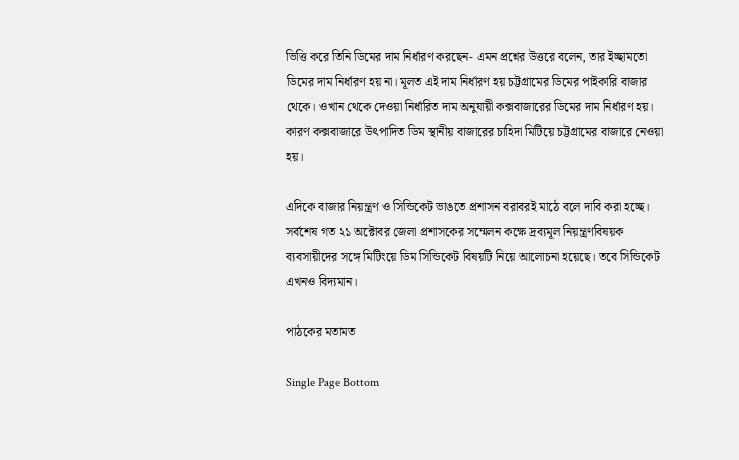ভিত্তি করে তিনি ডিমের দাম নির্ধারণ করছেন- এমন প্রশ্নের উত্তরে বলেন, তার ইচ্ছামতো ডিমের দাম নির্ধারণ হয় না। মূলত এই দাম নির্ধারণ হয় চট্টগ্রামের ডিমের পাইকারি বাজার থেকে। ওখান থেকে দেওয়া নির্ধারিত দাম অনুযায়ী কক্সবাজারের ডিমের দাম নির্ধারণ হয়। কারণ কক্সবাজারে উৎপাদিত ডিম স্থানীয় বাজারের চাহিদা মিটিয়ে চট্টগ্রামের বাজারে নেওয়া হয়।

এদিকে বাজার নিয়ন্ত্রণ ও সিন্ডিকেট ভাঙতে প্রশাসন বরাবরই মাঠে বলে দাবি করা হচ্ছে। সর্বশেষ গত ২১ অক্টোবর জেলা প্রশাসকের সম্মেলন কক্ষে দ্রব্যমূল নিয়ন্ত্রণবিষয়ক ব্যবসায়ীদের সঙ্গে মিটিংয়ে ডিম সিন্ডিকেট বিষয়টি নিয়ে আলোচনা হয়েছে। তবে সিন্ডিকেট এখনও বিদ্যমান।

পাঠকের মতামত

Single Page Bottom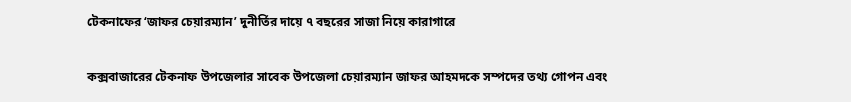টেকনাফের ‘জাফর চেয়ারম্যান’ দুনীর্তির দায়ে ৭ বছরের সাজা নিয়ে কারাগারে

কক্সবাজারের টেকনাফ উপজেলার সাবেক উপজেলা চেয়ারম্যান জাফর আহমদকে সম্পদের তথ্য গোপন এবং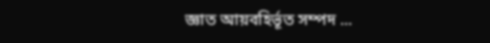জ্ঞাত আয়বহির্ভূত সম্পদ ...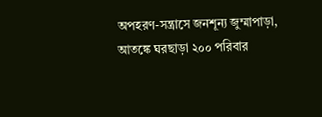অপহরণ-সন্ত্রাসে জনশূন্য জুম্মাপাড়া, আতঙ্কে ঘরছাড়া ২০০ পরিবার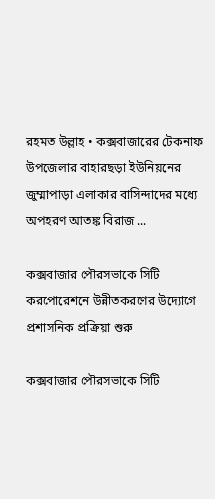রহমত উল্লাহ • কক্সবাজারের টেকনাফ উপজেলার বাহারছড়া ইউনিয়নের জুম্মাপাড়া এলাকার বাসিন্দাদের মধ্যে অপহরণ আতঙ্ক বিরাজ ...

কক্সবাজার পৌরসভাকে সিটি করপোরেশনে উন্নীতকরণের উদ্যোগে প্রশাসনিক প্রক্রিয়া শুরু

কক্সবাজার পৌরসভাকে সিটি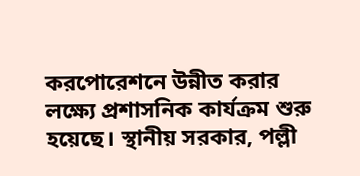করপোরেশনে উন্নীত করার লক্ষ্যে প্রশাসনিক কার্যক্রম শুরু হয়েছে। স্থানীয় সরকার, পল্লী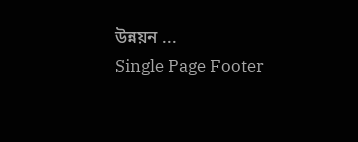উন্নয়ন ...
Single Page Footer